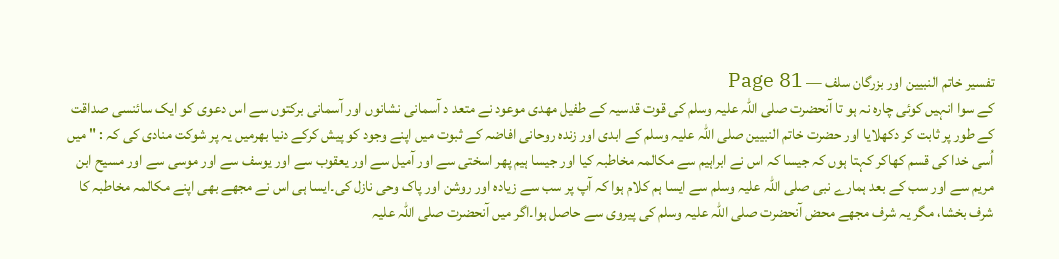تفسیر خاتم النبیین اور بزرگان سلف — Page 81
کے سوا انہیں کوئی چارہ نہ ہو تا آنحضرت صلی اللہ علیہ وسلم کی قوت قدسیہ کے طفیل مهدی موعود نے متعد د آسمانی نشانوں اور آسمانی برکتوں سے اس دعوی کو ایک سائنسی صداقت کے طور پر ثابت کر دکھلایا اور حضرت خاتم النبیین صلی اللہ علیہ وسلم کے ابدی اور زندہ روحانی افاضہ کے ثبوت میں اپنے وجود کو پیش کرکے دنیا بھرمیں یہ پر شوکت منادی کی کہ : " میں اُسی خدا کی قسم کھاکر کہتا ہوں کہ جیسا کہ اس نے ابراہیم سے مکالمہ مخاطبہ کیا اور جیسا ہیم پھر اسختی سے اور آمیل سے اور یعقوب سے اور یوسف سے اور موسی سے اور مسیح ابن مریم سے اور سب کے بعد ہمارے نبی صلی اللہ علیہ وسلم سے ایسا ہم کلام ہوا کہ آپ پر سب سے زیادہ اور روشن اور پاک وحی نازل کی۔ایسا ہی اس نے مجھے بھی اپنے مکالمہ مخاطبہ کا شرف بخشا، مگر یہ شرف مجھے محض آنحضرت صلی اللہ علیہ وسلم کی پیروی سے حاصل ہوا۔اگر میں آنحضرت صلی اللہ علیہ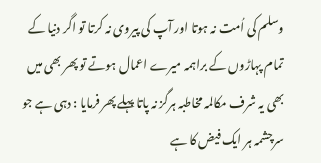وسلم کی اُمت نہ ہوتا اور آپ کی پیروی نہ کرتا تو اگر دنیا کے تمام پہاڑوں کے براہمہ میرے اعمال ہوتے تو پھر بھی میں بھی یہ شرف مکالمہ مخاطبہ ہرگز نہ پاتا پہلے پھر فرمایا : دہی ہے جو سرچشمہ ہر ایک فیض کا ہے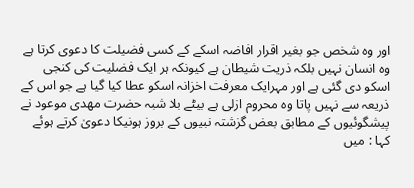اور وہ شخص جو بغیر اقرار افاضہ اسکے کے کسی فضیلت کا دعوی کرتا ہے وہ انسان نہیں بلکہ ذریت شیطان ہے کیونکہ ہر ایک فضلیت کی کنجی اسکو دی گئی ہے اور مہرایک معرفت اخزانہ اسکو عطا کیا گیا ہے جو اس کے ذریعہ سے نہیں پاتا وہ محروم ازلی ہے بیٹے بلا شبہ حضرت مهدی موعود نے پیشگوئیوں کے مطابق بعض گزشتہ نبیوں کے بروز ہونیکا دعویٰ کرتے ہوئے کہا : میں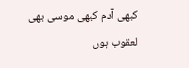کبھی آدم کبھی موسی بھی لعقوب ہوں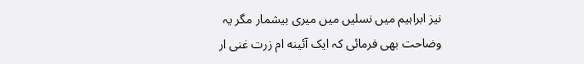نیز ابراہیم میں نسلیں میں میری بیشمار مگر یہ وضاحت بھی فرمائی کہ ایک آئینه ام زرت غنی ار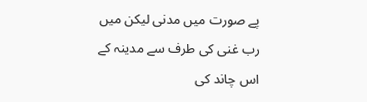پے صورت میں مدنی لیکن میں رب غنی کی طرف سے مدینہ کے اس چاند کی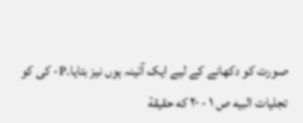صورت کو دکھانے کے لیے ایک آئینہ ہوں نیز بتایا۔P- کی کو تجليات البيه ص ۱ - ۲۰ که حقیقة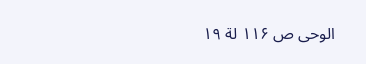الوحی ص ۱۱۶ لة ۱۹